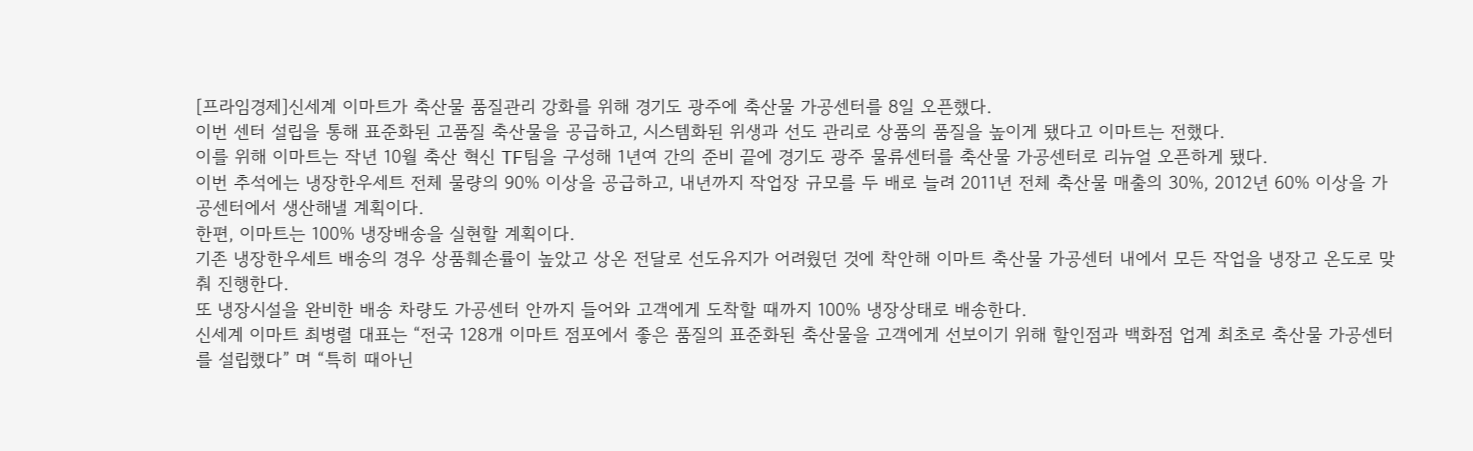[프라임경제]신세계 이마트가 축산물 품질관리 강화를 위해 경기도 광주에 축산물 가공센터를 8일 오픈했다.
이번 센터 설립을 통해 표준화된 고품질 축산물을 공급하고, 시스템화된 위생과 선도 관리로 상품의 품질을 높이게 됐다고 이마트는 전했다.
이를 위해 이마트는 작년 10월 축산 혁신 TF팀을 구성해 1년여 간의 준비 끝에 경기도 광주 물류센터를 축산물 가공센터로 리뉴얼 오픈하게 됐다.
이번 추석에는 냉장한우세트 전체 물량의 90% 이상을 공급하고, 내년까지 작업장 규모를 두 배로 늘려 2011년 전체 축산물 매출의 30%, 2012년 60% 이상을 가공센터에서 생산해낼 계획이다.
한편, 이마트는 100% 냉장배송을 실현할 계획이다.
기존 냉장한우세트 배송의 경우 상품훼손률이 높았고 상온 전달로 선도유지가 어려웠던 것에 착안해 이마트 축산물 가공센터 내에서 모든 작업을 냉장고 온도로 맞춰 진행한다.
또 냉장시설을 완비한 배송 차량도 가공센터 안까지 들어와 고객에게 도착할 때까지 100% 냉장상태로 배송한다.
신세계 이마트 최병렬 대표는 “전국 128개 이마트 점포에서 좋은 품질의 표준화된 축산물을 고객에게 선보이기 위해 할인점과 백화점 업계 최초로 축산물 가공센터를 설립했다” 며 “특히 때아닌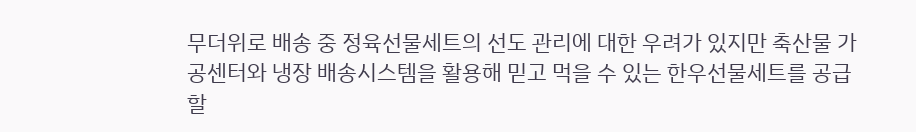무더위로 배송 중 정육선물세트의 선도 관리에 대한 우려가 있지만 축산물 가공센터와 냉장 배송시스템을 활용해 믿고 먹을 수 있는 한우선물세트를 공급할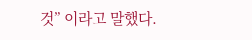것” 이라고 말했다.